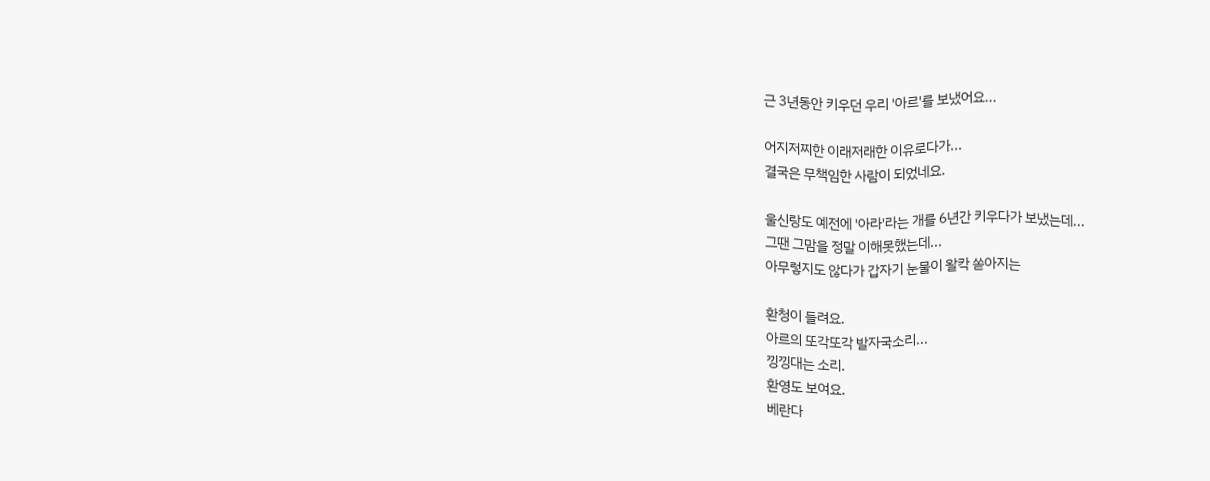근 3년동안 키우던 우리 '아르'를 보냈어요...

어지저찌한 이래저래한 이유로다가...
결국은 무책임한 사람이 되었네요.

울신랑도 예전에 '아라'라는 개를 6년간 키우다가 보냈는데...
그땐 그맘을 정말 이해못했는데...
아무렇지도 않다가 갑자기 눈물이 왈칵 쏟아지는

환청이 들려요.
아르의 또각또각 발자국소리...
낑낑대는 소리.
환영도 보여요.
베란다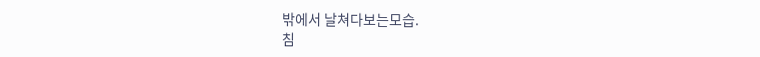밖에서 날쳐다보는모습.
침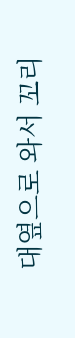대옆으로 와서 꼬리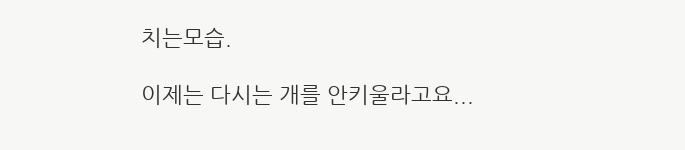치는모습.

이제는 다시는 개를 안키울라고요...